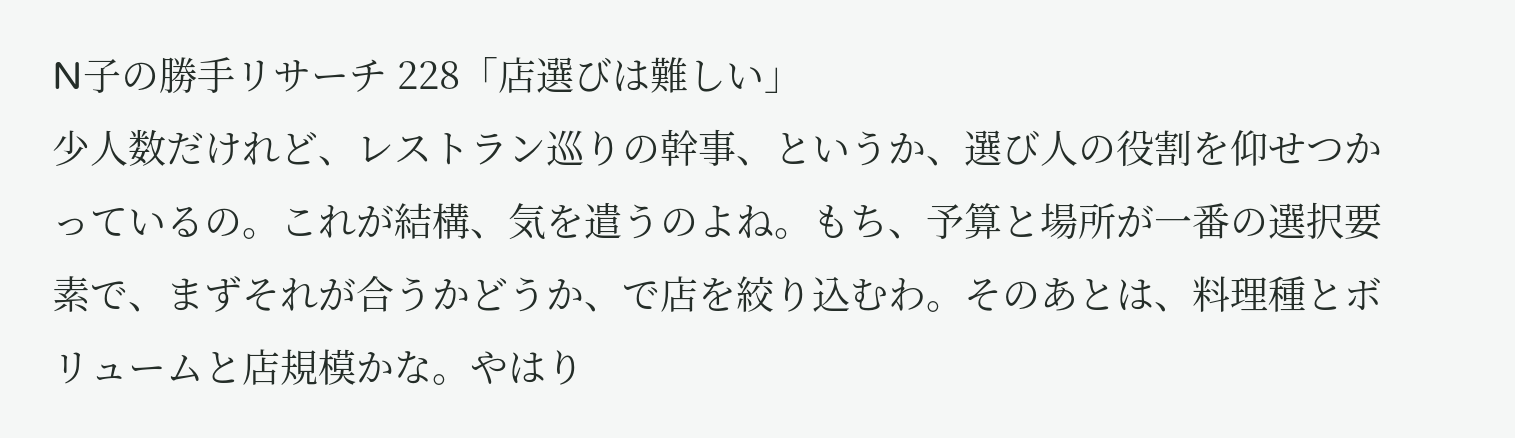N子の勝手リサーチ 228「店選びは難しい」
少人数だけれど、レストラン巡りの幹事、というか、選び人の役割を仰せつかっているの。これが結構、気を遣うのよね。もち、予算と場所が一番の選択要素で、まずそれが合うかどうか、で店を絞り込むわ。そのあとは、料理種とボリュームと店規模かな。やはり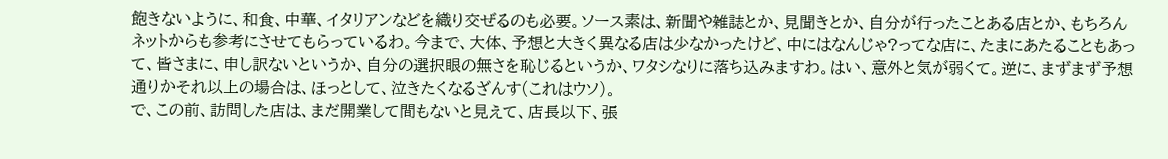飽きないように、和食、中華、イタリアンなどを織り交ぜるのも必要。ソース素は、新聞や雑誌とか、見聞きとか、自分が行ったことある店とか、もちろんネットからも参考にさせてもらっているわ。今まで、大体、予想と大きく異なる店は少なかったけど、中にはなんじゃ?ってな店に、たまにあたることもあって、皆さまに、申し訳ないというか、自分の選択眼の無さを恥じるというか、ワタシなりに落ち込みますわ。はい、意外と気が弱くて。逆に、まずまず予想通りかそれ以上の場合は、ほっとして、泣きたくなるざんす(これはウソ)。
で、この前、訪問した店は、まだ開業して間もないと見えて、店長以下、張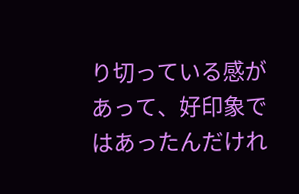り切っている感があって、好印象ではあったんだけれ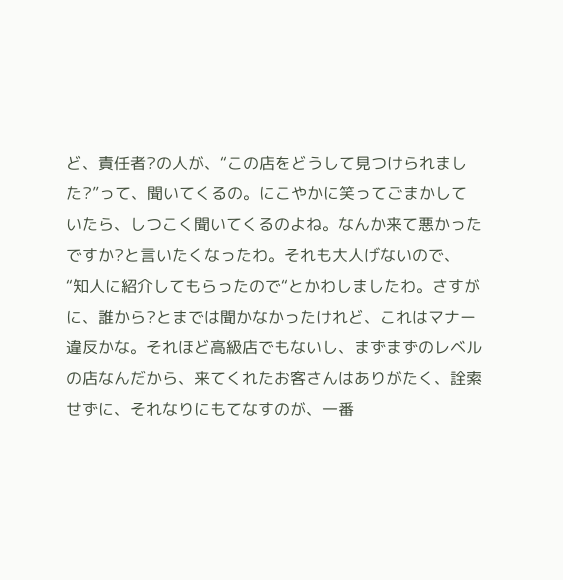ど、責任者?の人が、“この店をどうして見つけられました?”って、聞いてくるの。にこやかに笑ってごまかしていたら、しつこく聞いてくるのよね。なんか来て悪かったですか?と言いたくなったわ。それも大人げないので、“知人に紹介してもらったので“とかわしましたわ。さすがに、誰から?とまでは聞かなかったけれど、これはマナー違反かな。それほど高級店でもないし、まずまずのレベルの店なんだから、来てくれたお客さんはありがたく、詮索せずに、それなりにもてなすのが、一番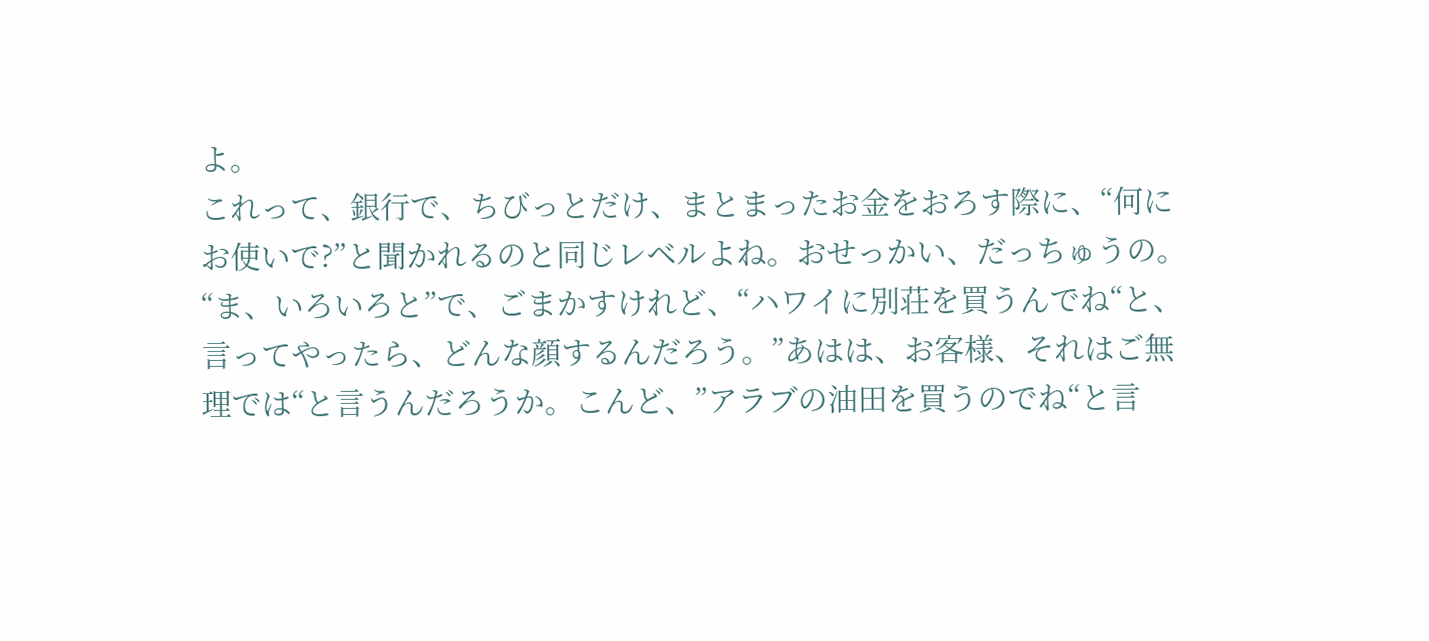よ。
これって、銀行で、ちびっとだけ、まとまったお金をおろす際に、“何にお使いで?”と聞かれるのと同じレベルよね。おせっかい、だっちゅうの。“ま、いろいろと”で、ごまかすけれど、“ハワイに別荘を買うんでね“と、言ってやったら、どんな顔するんだろう。”あはは、お客様、それはご無理では“と言うんだろうか。こんど、”アラブの油田を買うのでね“と言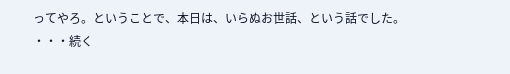ってやろ。ということで、本日は、いらぬお世話、という話でした。
・・・続く